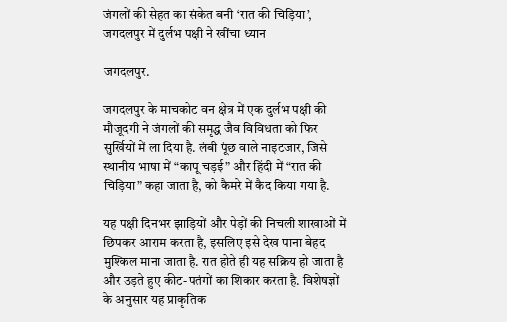जंगलों की सेहत का संकेत बनी ‘रात की चिड़िया’, जगदलपुर में दुर्लभ पक्षी ने खींचा ध्यान

जगदलपुर.

जगदलपुर के माचकोट वन क्षेत्र में एक दुर्लभ पक्षी की मौजूदगी ने जंगलों की समृद्ध जैव विविधता को फिर सुर्खियों में ला दिया है. लंबी पूंछ वाले नाइटजार, जिसे स्थानीय भाषा में “कापू चड़ई” और हिंदी में “रात की चिड़िया” कहा जाता है, को कैमरे में कैद किया गया है.

यह पक्षी दिनभर झाड़ियों और पेड़ों की निचली शाखाओं में छिपकर आराम करता है, इसलिए इसे देख पाना बेहद मुश्किल माना जाता है. रात होते ही यह सक्रिय हो जाता है और उड़ते हुए कीट-पतंगों का शिकार करता है. विशेषज्ञों के अनुसार यह प्राकृतिक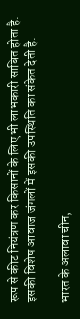रूप से कीट नियंत्रण कर किसानों के लिए भी लाभकारी साबित होता है. इसकी विशेष आवाज जंगलों में इसकी उपस्थिति का संकेत देती है.

भारत के अलावा चीन,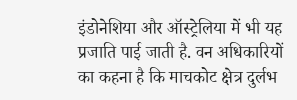इंडोनेशिया और ऑस्ट्रेलिया में भी यह प्रजाति पाई जाती है. वन अधिकारियों का कहना है कि माचकोट क्षेत्र दुर्लभ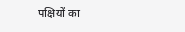पक्षियों का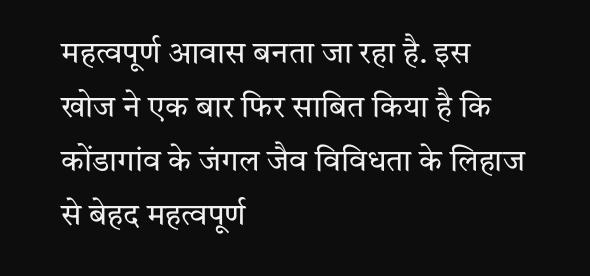महत्वपूर्ण आवास बनता जा रहा है. इस खोज ने एक बार फिर साबित किया है कि कोंडागांव के जंगल जैव विविधता के लिहाज से बेहद महत्वपूर्ण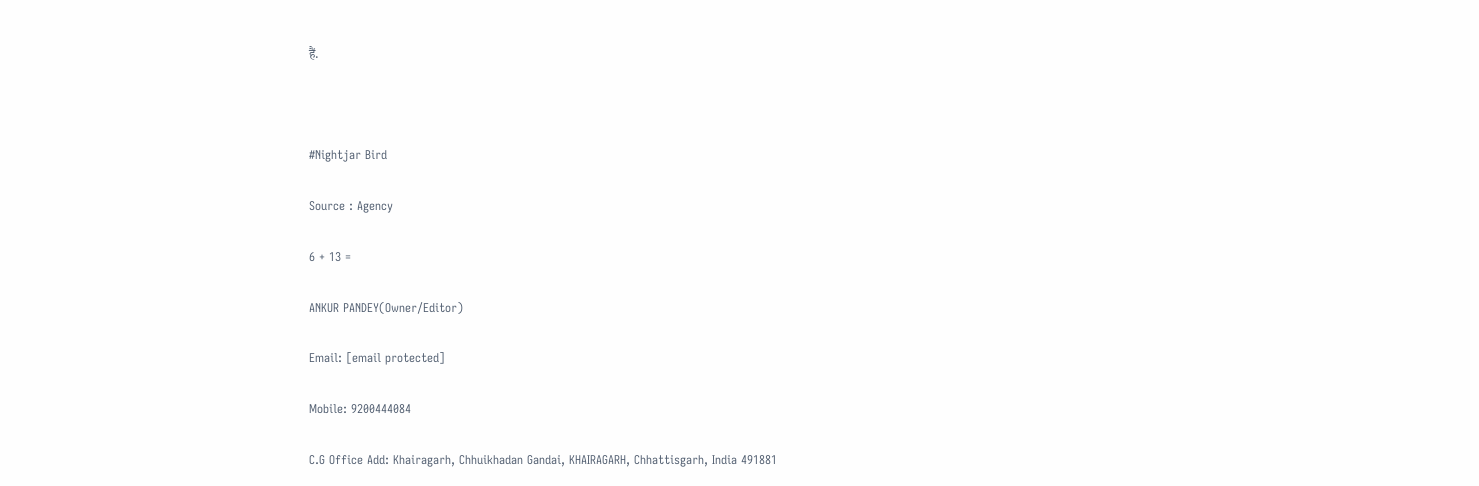हैं.



#Nightjar Bird

Source : Agency

6 + 13 =

ANKUR PANDEY(Owner/Editor)

Email: [email protected]

Mobile: 9200444084

C.G Office Add: Khairagarh, Chhuikhadan Gandai, KHAIRAGARH, Chhattisgarh, India 491881